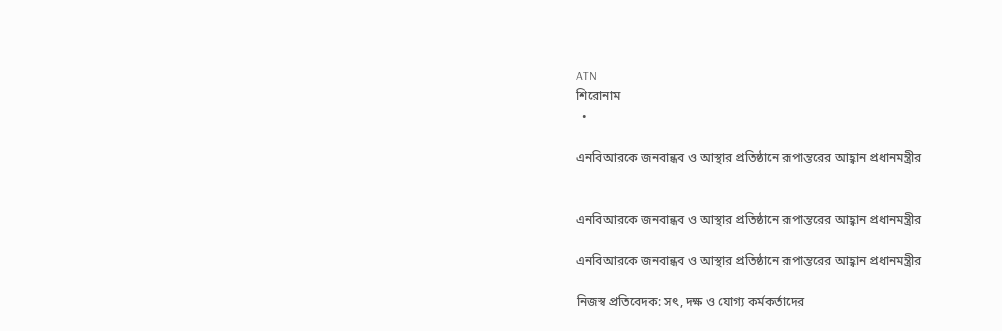ATN
শিরোনাম
  •

এনবিআরকে জনবান্ধব ও আস্থার প্রতিষ্ঠানে রূপান্তরের আহ্বান প্রধানমন্ত্রীর


এনবিআরকে জনবান্ধব ও আস্থার প্রতিষ্ঠানে রূপান্তরের আহ্বান প্রধানমন্ত্রীর

এনবিআরকে জনবান্ধব ও আস্থার প্রতিষ্ঠানে রূপান্তরের আহ্বান প্রধানমন্ত্রীর

নিজস্ব প্রতিবেদক: সৎ, দক্ষ ও যোগ্য কর্মকর্তাদের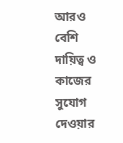আরও বেশি দায়িত্ব ও কাজের সুযোগ দেওয়ার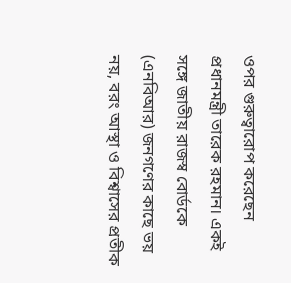ওপর গুরুত্বারোপ করেছেন প্রধানমন্ত্রী তারেক রহমান। একই সঙ্গে জাতীয় রাজস্ব বোর্ডকে (এনবিআর) জনগণের কাছে ভয় নয়, বরং আস্থা ও বিশ্বাসের প্রতীক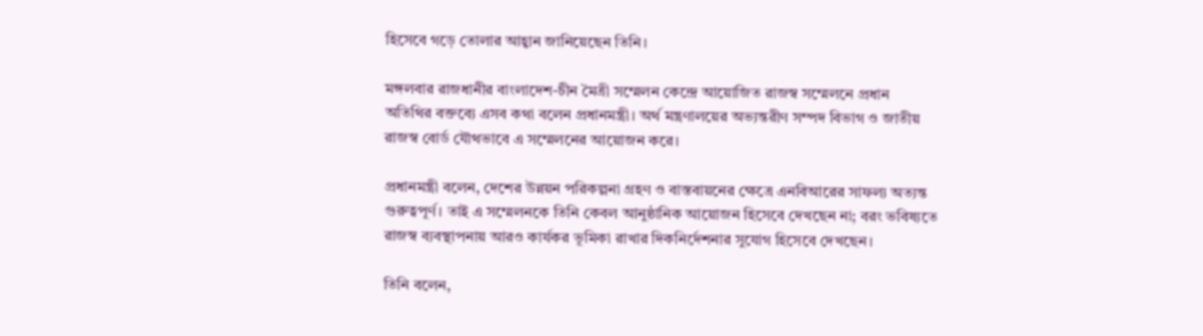হিসেবে গড়ে তোলার আহ্বান জানিয়েছেন তিনি।

মঙ্গলবার রাজধানীর বাংলাদেশ-চীন মৈত্রী সম্মেলন কেন্দ্রে আয়োজিত রাজস্ব সম্মেলনে প্রধান অতিথির বক্তব্যে এসব কথা বলেন প্রধানমন্ত্রী। অর্থ মন্ত্রণালয়ের অভ্যন্তরীণ সম্পদ বিভাগ ও জাতীয় রাজস্ব বোর্ড যৌথভাবে এ সম্মেলনের আয়োজন করে।

প্রধানমন্ত্রী বলেন, দেশের উন্নয়ন পরিকল্পনা গ্রহণ ও বাস্তবায়নের ক্ষেত্রে এনবিআরের সাফল্য অত্যন্ত গুরুত্বপূর্ণ। তাই এ সম্মেলনকে তিনি কেবল আনুষ্ঠানিক আয়োজন হিসেবে দেখছেন না; বরং ভবিষ্যতে রাজস্ব ব্যবস্থাপনায় আরও কার্যকর ভূমিকা রাখার দিকনির্দেশনার সুযোগ হিসেবে দেখছেন।

তিনি বলেন,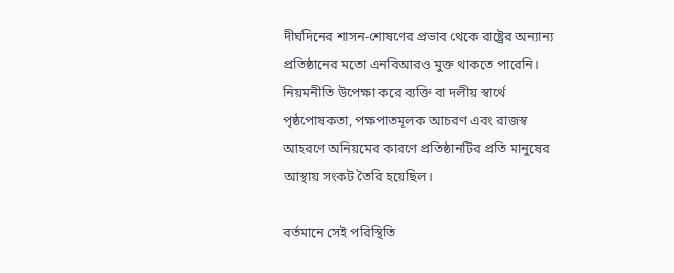দীর্ঘদিনের শাসন-শোষণের প্রভাব থেকে রাষ্ট্রের অন্যান্য প্রতিষ্ঠানের মতো এনবিআরও মুক্ত থাকতে পারেনি। নিয়মনীতি উপেক্ষা করে ব্যক্তি বা দলীয় স্বার্থে পৃষ্ঠপোষকতা, পক্ষপাতমূলক আচরণ এবং রাজস্ব আহরণে অনিয়মের কারণে প্রতিষ্ঠানটির প্রতি মানুষের আস্থায় সংকট তৈরি হয়েছিল।

বর্তমানে সেই পরিস্থিতি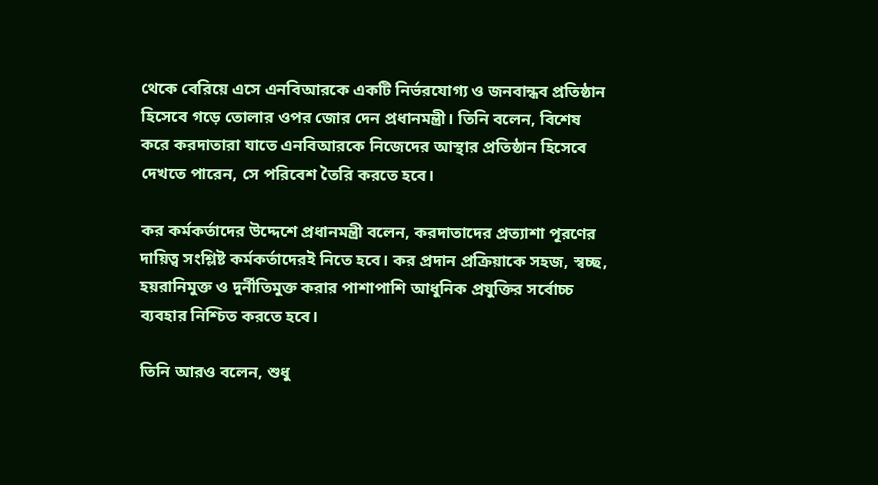থেকে বেরিয়ে এসে এনবিআরকে একটি নির্ভরযোগ্য ও জনবান্ধব প্রতিষ্ঠান হিসেবে গড়ে তোলার ওপর জোর দেন প্রধানমন্ত্রী। তিনি বলেন, বিশেষ করে করদাতারা যাতে এনবিআরকে নিজেদের আস্থার প্রতিষ্ঠান হিসেবে দেখতে পারেন, সে পরিবেশ তৈরি করতে হবে।

কর কর্মকর্তাদের উদ্দেশে প্রধানমন্ত্রী বলেন, করদাতাদের প্রত্যাশা পূরণের দায়িত্ব সংশ্লিষ্ট কর্মকর্তাদেরই নিতে হবে। কর প্রদান প্রক্রিয়াকে সহজ, স্বচ্ছ, হয়রানিমুক্ত ও দুর্নীতিমুক্ত করার পাশাপাশি আধুনিক প্রযুক্তির সর্বোচ্চ ব্যবহার নিশ্চিত করতে হবে।

তিনি আরও বলেন, শুধু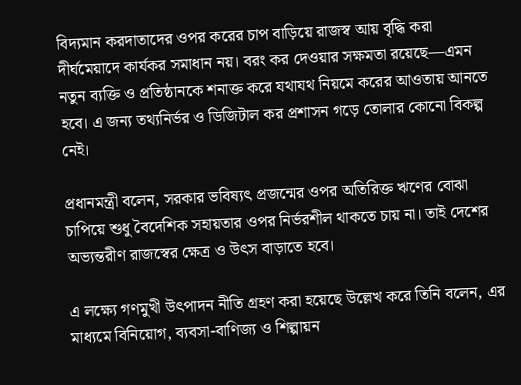বিদ্যমান করদাতাদের ওপর করের চাপ বাড়িয়ে রাজস্ব আয় বৃদ্ধি করা দীর্ঘমেয়াদে কার্যকর সমাধান নয়। বরং কর দেওয়ার সক্ষমতা রয়েছে—এমন নতুন ব্যক্তি ও প্রতিষ্ঠানকে শনাক্ত করে যথাযথ নিয়মে করের আওতায় আনতে হবে। এ জন্য তথ্যনির্ভর ও ডিজিটাল কর প্রশাসন গড়ে তোলার কোনো বিকল্প নেই।

প্রধানমন্ত্রী বলেন, সরকার ভবিষ্যৎ প্রজন্মের ওপর অতিরিক্ত ঋণের বোঝা চাপিয়ে শুধু বৈদেশিক সহায়তার ওপর নির্ভরশীল থাকতে চায় না। তাই দেশের অভ্যন্তরীণ রাজস্বের ক্ষেত্র ও উৎস বাড়াতে হবে।

এ লক্ষ্যে গণমুখী উৎপাদন নীতি গ্রহণ করা হয়েছে উল্লেখ করে তিনি বলেন, এর মাধ্যমে বিনিয়োগ, ব্যবসা-বাণিজ্য ও শিল্পায়ন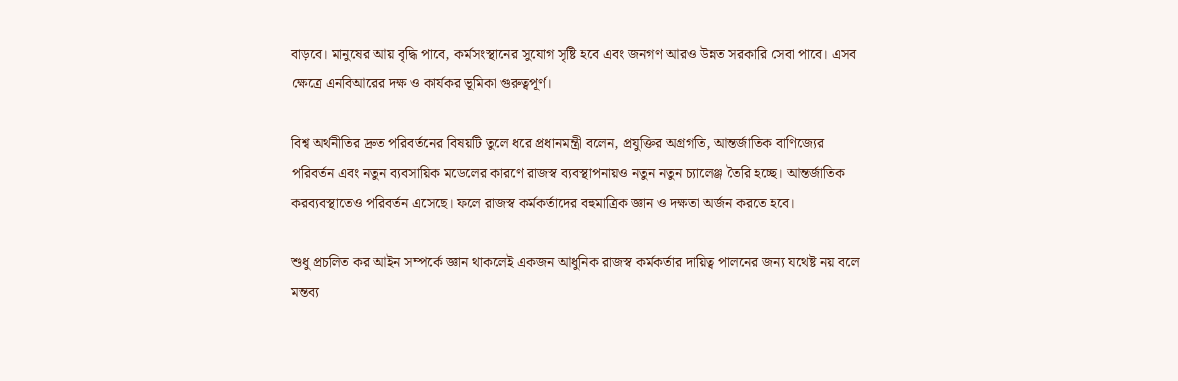বাড়বে। মানুষের আয় বৃদ্ধি পাবে, কর্মসংস্থানের সুযোগ সৃষ্টি হবে এবং জনগণ আরও উন্নত সরকারি সেবা পাবে। এসব ক্ষেত্রে এনবিআরের দক্ষ ও কার্যকর ভূমিকা গুরুত্বপূর্ণ।

বিশ্ব অর্থনীতির দ্রুত পরিবর্তনের বিষয়টি তুলে ধরে প্রধানমন্ত্রী বলেন, প্রযুক্তির অগ্রগতি, আন্তর্জাতিক বাণিজ্যের পরিবর্তন এবং নতুন ব্যবসায়িক মডেলের কারণে রাজস্ব ব্যবস্থাপনায়ও নতুন নতুন চ্যালেঞ্জ তৈরি হচ্ছে। আন্তর্জাতিক করব্যবস্থাতেও পরিবর্তন এসেছে। ফলে রাজস্ব কর্মকর্তাদের বহুমাত্রিক জ্ঞান ও দক্ষতা অর্জন করতে হবে।

শুধু প্রচলিত কর আইন সম্পর্কে জ্ঞান থাকলেই একজন আধুনিক রাজস্ব কর্মকর্তার দায়িত্ব পালনের জন্য যথেষ্ট নয় বলে মন্তব্য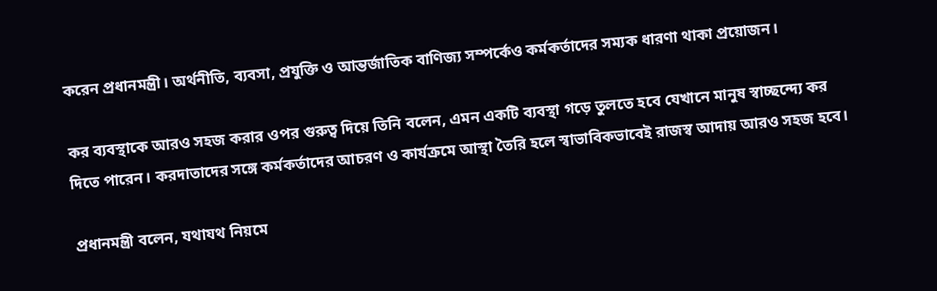করেন প্রধানমন্ত্রী। অর্থনীতি, ব্যবসা, প্রযুক্তি ও আন্তর্জাতিক বাণিজ্য সম্পর্কেও কর্মকর্তাদের সম্যক ধারণা থাকা প্রয়োজন।

কর ব্যবস্থাকে আরও সহজ করার ওপর গুরুত্ব দিয়ে তিনি বলেন, এমন একটি ব্যবস্থা গড়ে তুলতে হবে যেখানে মানুষ স্বাচ্ছন্দ্যে কর দিতে পারেন। করদাতাদের সঙ্গে কর্মকর্তাদের আচরণ ও কার্যক্রমে আস্থা তৈরি হলে স্বাভাবিকভাবেই রাজস্ব আদায় আরও সহজ হবে।

প্রধানমন্ত্রী বলেন, যথাযথ নিয়মে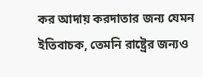কর আদায় করদাতার জন্য যেমন ইতিবাচক, তেমনি রাষ্ট্রের জন্যও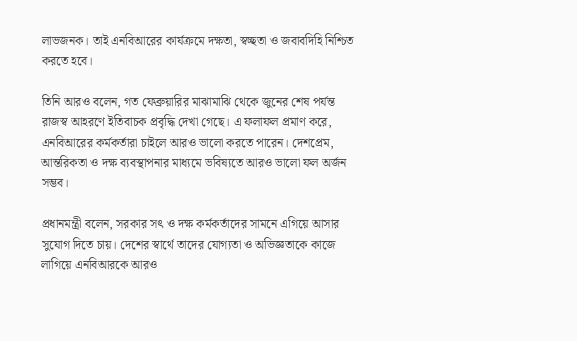লাভজনক। তাই এনবিআরের কার্যক্রমে দক্ষতা, স্বচ্ছতা ও জবাবদিহি নিশ্চিত করতে হবে।

তিনি আরও বলেন, গত ফেব্রুয়ারির মাঝামাঝি থেকে জুনের শেষ পর্যন্ত রাজস্ব আহরণে ইতিবাচক প্রবৃদ্ধি দেখা গেছে। এ ফলাফল প্রমাণ করে, এনবিআরের কর্মকর্তারা চাইলে আরও ভালো করতে পারেন। দেশপ্রেম, আন্তরিকতা ও দক্ষ ব্যবস্থাপনার মাধ্যমে ভবিষ্যতে আরও ভালো ফল অর্জন সম্ভব।

প্রধানমন্ত্রী বলেন, সরকার সৎ ও দক্ষ কর্মকর্তাদের সামনে এগিয়ে আসার সুযোগ দিতে চায়। দেশের স্বার্থে তাদের যোগ্যতা ও অভিজ্ঞতাকে কাজে লাগিয়ে এনবিআরকে আরও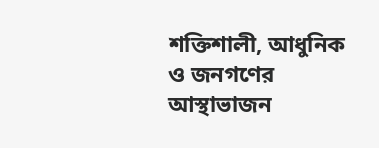শক্তিশালী, আধুনিক ও জনগণের আস্থাভাজন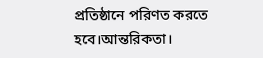প্রতিষ্ঠানে পরিণত করতে হবে।আন্তরিকতা।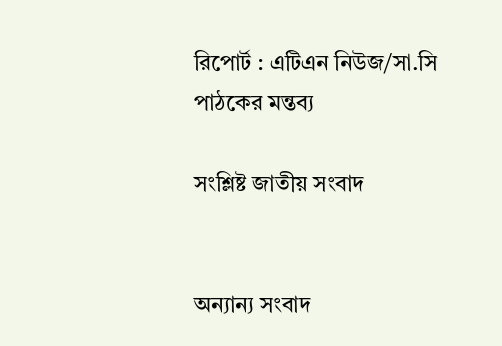রিপোর্ট : এটিএন নিউজ/সা.সি
পাঠকের মন্তব্য

সংশ্লিষ্ট জাতীয় সংবাদ


অন্যান্য সংবাদ